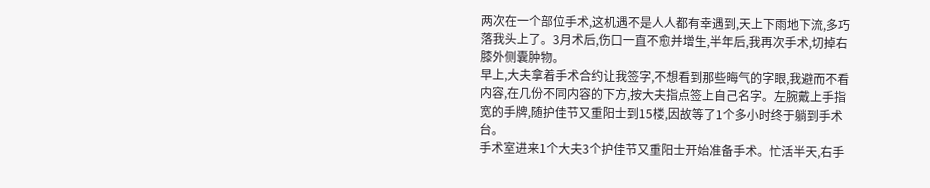两次在一个部位手术,这机遇不是人人都有幸遇到,天上下雨地下流,多巧落我头上了。3月术后,伤口一直不愈并增生,半年后,我再次手术,切掉右膝外侧囊肿物。
早上,大夫拿着手术合约让我签字,不想看到那些晦气的字眼,我避而不看内容,在几份不同内容的下方,按大夫指点签上自己名字。左腕戴上手指宽的手牌,随护佳节又重阳士到15楼,因故等了1个多小时终于躺到手术台。
手术室进来1个大夫3个护佳节又重阳士开始准备手术。忙活半天,右手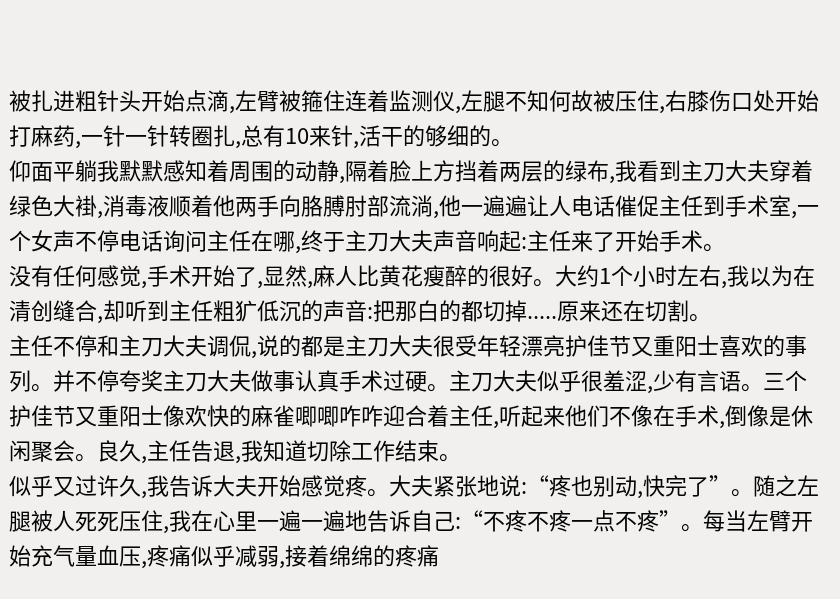被扎进粗针头开始点滴,左臂被箍住连着监测仪,左腿不知何故被压住,右膝伤口处开始打麻药,一针一针转圈扎,总有10来针,活干的够细的。
仰面平躺我默默感知着周围的动静,隔着脸上方挡着两层的绿布,我看到主刀大夫穿着绿色大褂,消毒液顺着他两手向胳膊肘部流淌,他一遍遍让人电话催促主任到手术室,一个女声不停电话询问主任在哪,终于主刀大夫声音响起:主任来了开始手术。
没有任何感觉,手术开始了,显然,麻人比黄花瘦醉的很好。大约1个小时左右,我以为在清创缝合,却听到主任粗犷低沉的声音:把那白的都切掉.....原来还在切割。
主任不停和主刀大夫调侃,说的都是主刀大夫很受年轻漂亮护佳节又重阳士喜欢的事列。并不停夸奖主刀大夫做事认真手术过硬。主刀大夫似乎很羞涩,少有言语。三个护佳节又重阳士像欢快的麻雀唧唧咋咋迎合着主任,听起来他们不像在手术,倒像是休闲聚会。良久,主任告退,我知道切除工作结束。
似乎又过许久,我告诉大夫开始感觉疼。大夫紧张地说:“疼也别动,快完了”。随之左腿被人死死压住,我在心里一遍一遍地告诉自己:“不疼不疼一点不疼”。每当左臂开始充气量血压,疼痛似乎减弱,接着绵绵的疼痛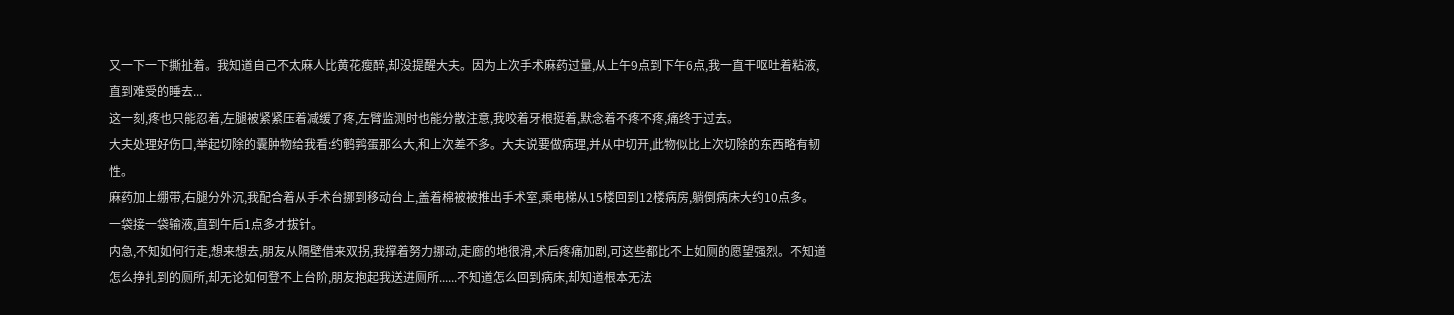又一下一下撕扯着。我知道自己不太麻人比黄花瘦醉,却没提醒大夫。因为上次手术麻药过量,从上午9点到下午6点,我一直干呕吐着粘液,直到难受的睡去...
这一刻,疼也只能忍着,左腿被紧紧压着减缓了疼,左臂监测时也能分散注意,我咬着牙根挺着,默念着不疼不疼,痛终于过去。
大夫处理好伤口,举起切除的囊肿物给我看:约鹌鹑蛋那么大,和上次差不多。大夫说要做病理,并从中切开,此物似比上次切除的东西略有韧性。
麻药加上绷带,右腿分外沉,我配合着从手术台挪到移动台上,盖着棉被被推出手术室,乘电梯从15楼回到12楼病房,躺倒病床大约10点多。
一袋接一袋输液,直到午后1点多才拔针。
内急,不知如何行走,想来想去,朋友从隔壁借来双拐,我撑着努力挪动,走廊的地很滑,术后疼痛加剧,可这些都比不上如厕的愿望强烈。不知道怎么挣扎到的厕所,却无论如何登不上台阶,朋友抱起我送进厕所......不知道怎么回到病床,却知道根本无法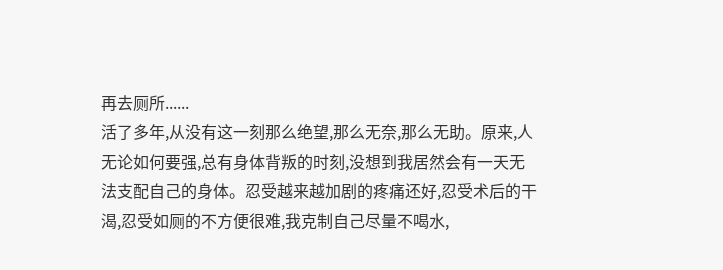再去厕所......
活了多年,从没有这一刻那么绝望,那么无奈,那么无助。原来,人无论如何要强,总有身体背叛的时刻,没想到我居然会有一天无法支配自己的身体。忍受越来越加剧的疼痛还好,忍受术后的干渴,忍受如厕的不方便很难,我克制自己尽量不喝水,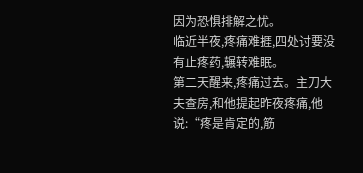因为恐惧排解之忧。
临近半夜,疼痛难捱,四处讨要没有止疼药,辗转难眠。
第二天醒来,疼痛过去。主刀大夫查房,和他提起昨夜疼痛,他说:“疼是肯定的,筋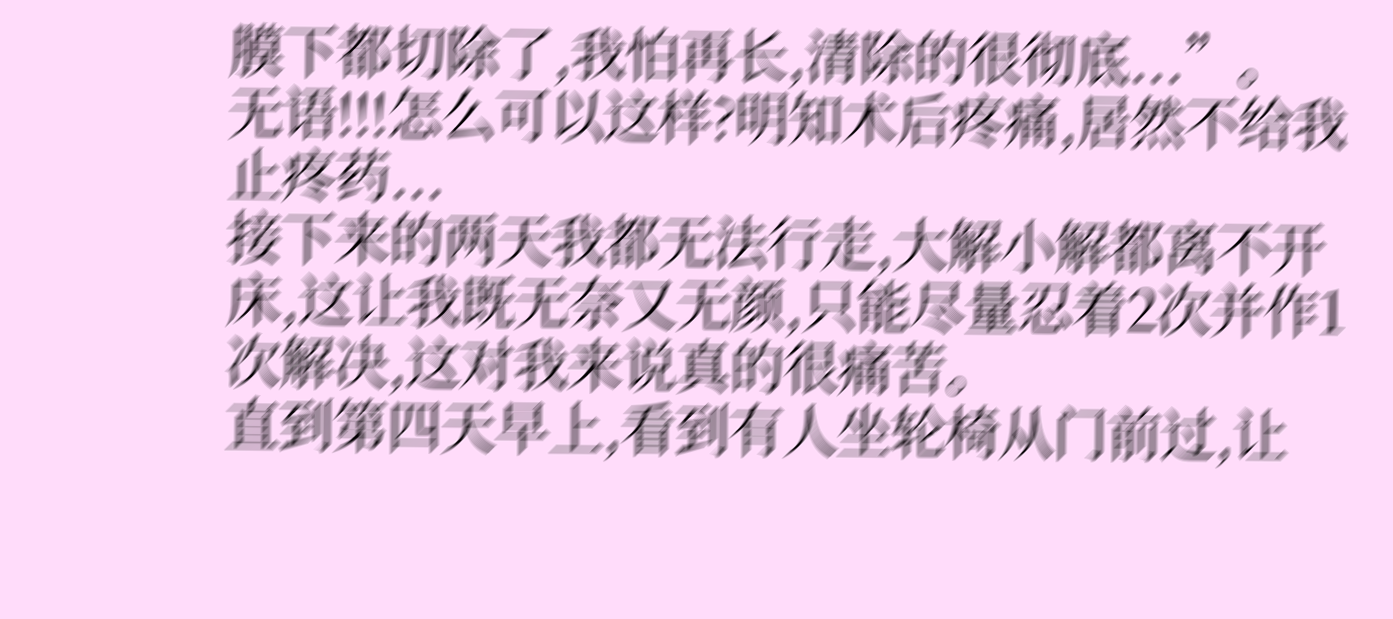膜下都切除了,我怕再长,清除的很彻底...”。
无语!!!怎么可以这样?明知术后疼痛,居然不给我止疼药...
接下来的两天我都无法行走,大解小解都离不开床,这让我既无奈又无颜,只能尽量忍着2次并作1次解决,这对我来说真的很痛苦。
直到第四天早上,看到有人坐轮椅从门前过,让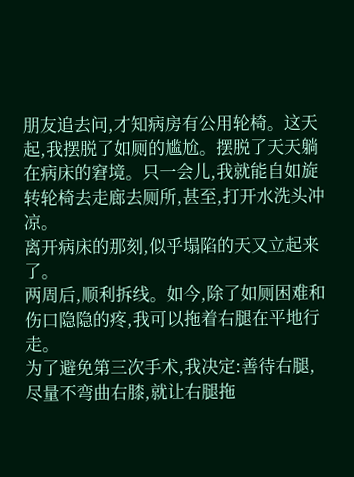朋友追去问,才知病房有公用轮椅。这天起,我摆脱了如厕的尴尬。摆脱了天天躺在病床的窘境。只一会儿,我就能自如旋转轮椅去走廊去厕所,甚至,打开水洗头冲凉。
离开病床的那刻,似乎塌陷的天又立起来了。
两周后,顺利拆线。如今,除了如厕困难和伤口隐隐的疼,我可以拖着右腿在平地行走。
为了避免第三次手术,我决定:善待右腿,尽量不弯曲右膝,就让右腿拖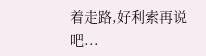着走路,好利索再说吧...